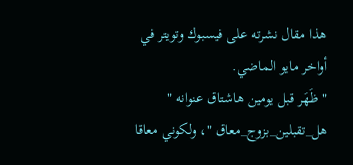هذا مقال نشرته على فيسبوك وتويتر في أواخر مايو الماضي.
" ظَهَر قبل يومين هاشتاق عنوانه " هل_تقبلين_بزوج_معاق "، ولكوني معاقا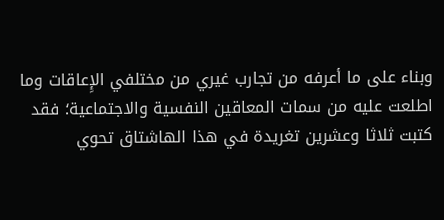وبناء على ما أعرفه من تجارب غيري من مختلفي الإِعاقات وما اطلعت عليه من سمات المعاقين النفسية والاجتماعية؛ فقد كتبت ثلاثا وعشرين تغريدة في هذا الهاشتاق تحوي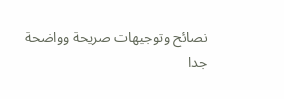نصائح وتوجيهات صريحة وواضحة جدا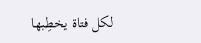لكل فتاة يخطِبها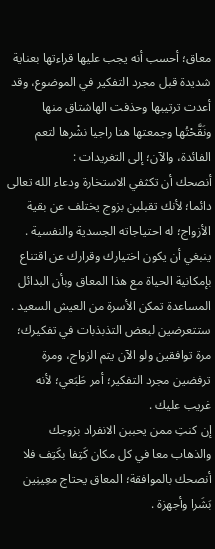معاق؛ أحسب أنه يجب عليها قراءتها بعناية شديدة قبل مجرد التفكير في الموضوع، وقد أعدت ترتيبها وحذفت الهاشتاق منها ونَقَّحْتُها وجمعتها هنا راجيا نشْرها لتعم الفائدة، والآن؛ إلى التغريدات :
أنصحك أن تكثفي الاستخارة ودعاء الله تعالى دائما؛ لأنك تقبلين بزوج يختلف عن بقية الأزواج؛ له احتياجاته الجسدية والنفسية .
ينبغي أن يكون اختيارك وقرارك عن اقتناع بإمكانية الحياة مع هذا المعاق وبأن البدائل المساعدة تمكن الأسرة من العيش السعيد .
ستتعرضين لبعض التذبذبات في تفكيرك؛ مرة توافقين ولو الآن يتم الزواج، ومرة ترفضين مجرد التفكير؛ أمر طَبَعي؛ لأنه غريب عليك .
إن كنتِ ممن يحببن الانفراد بزوجك والذهاب معا في كل مكان كَتِفا بكَتِف فلا أنصحك بالموافقة؛ المعاق يحتاج معِينِين بَشَرا وأجهزة .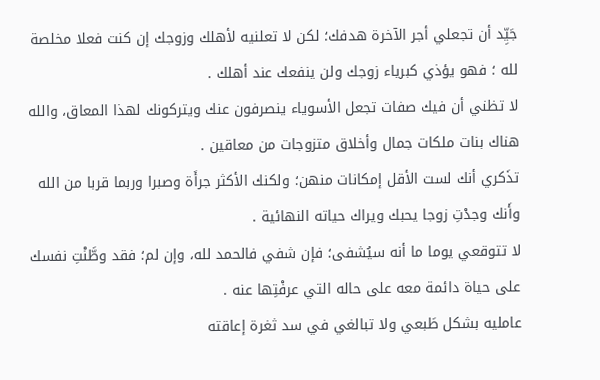جَيِّد أن تجعلي أجر الآخرة هدفك؛ لكن لا تعلنيه لأهلك وزوجك إن كنت فعلا مخلصة لله ؛ فهو يؤذي كبرياء زوجك ولن ينفعك عند أهلك .
لا تظني أن فيك صفات تجعل الأسوياء ينصرفون عنك ويتركونك لهذا المعاق، والله هناك بنات ملكات جمال وأخلاق متزوجات من معاقين .
تذَكري أنك لست الأقل إمكانات منهن؛ ولكنك الأكثر جرأَة وصبرا وربما قربا من الله وأَنك وجدْتِ زوجا يحبك ويراك حياته النهائية .
لا تتوقعي يوما ما أنه سيُشفى؛ فإن شفي فالحمد لله، وإن لم؛ فقد وطَّنْتِ نفسك على حياة دائمة معه على حاله التي عرفْتِها عنه .
عامليه بشكل طَبعي ولا تبالغي في سد ثغرة إعاقته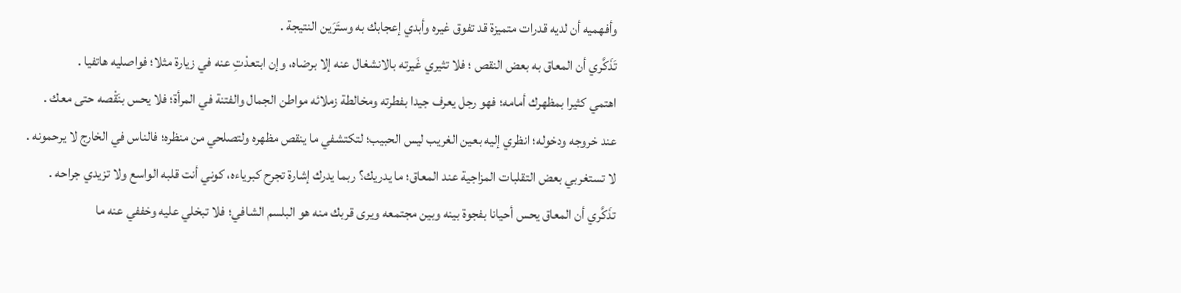وأفهميه أن لديه قدرات متميزة قد تفوق غيره وأبدي إعجابك به وستَرَين النتيجة .
تَذَكَّري أن المعاق به بعض النقص ؛ فلا تثيري غَيرته بالانشغال عنه إلا برضاه، وإن ابتعدْتِ عنه في زيارة مثلا؛ فواصليه هاتفيا .
اهتمي كثيرا بمظهرك أمامه؛ فهو رجل يعرف جيدا بفطرته ومخالطة زملائه مواطن الجمال والفتنة في المرأة؛ فلا يحس بنَقْصه حتى معك .
عند خروجه ودخوله؛ انظري إليه بعين الغريب ليس الحبيب؛ لتكتشفي ما ينقص مظهره ولتصلحي من منظره؛ فالناس في الخارج لا يرحمونه .
لا تستغربي بعض التقلبات المزاجية عند المعاق؛ ما يدريك؟ ربما يدرك إشارة تجرح كبرياءه، كوني أنت قلبه الواسع ولا تزيدي جراحه .
تذَكَّري أن المعاق يحس أحيانا بفجوة بينه وبين مجتمعه ويرى قربك منه هو البلسم الشافي؛ فلا تبخلي عليه وخففي عنه ما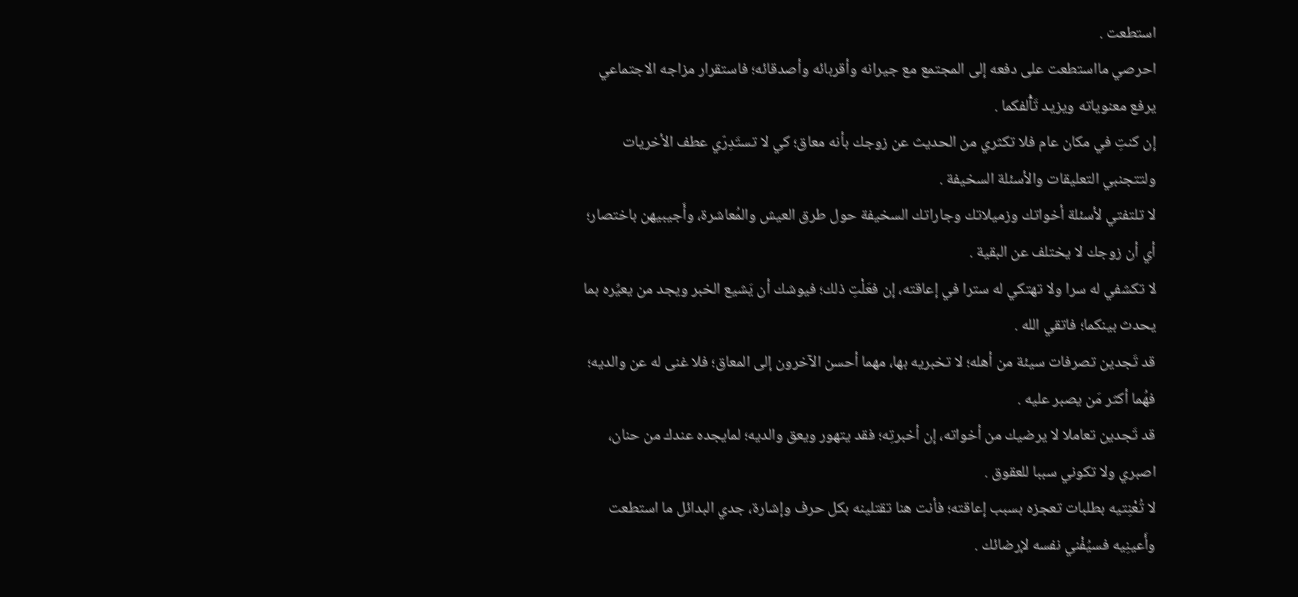استطعت .
احرصي مااستطعت على دفعه إلى المجتمع مع جيرانه وأقربائه وأصدقائه؛ فاستقرار مزاجه الاجتماعي يرفع معنوياته ويزيد تَآْلفكما .
إن كنتِ في مكان عام فلا تكثري من الحديث عن زوجك بأنه معاق؛ كي لا تستَدِرّي عطف الأخريات ولتتجنبي التعليقات والأسئلة السخيفة .
لا تلتفتي لأسئلة أخواتك وزميلاتك وجاراتك السخيفة حول طرق العيش والمُعاشرة، وأَجيبيهن باختصار؛ أي أن زوجك لا يختلف عن البقية .
لا تكشفي له سرا ولا تهتكي له سترا في إعاقته، إن فعَلْتِ ذلك؛ فيوشك أن يَشيع الخبر ويجد من يعيِّره بما يحدث بينكما؛ فاتقي الله .
قد تَجدين تصرفات سيئة من أهله؛ لا تخبريه بها، مهما أحسن الآخرون إلى المعاق؛ فلا غنى له عن والديه؛ فهُما أكثر مَن يصبر عليه .
قد تَجدين تعاملا لا يرضيك من أخواته، إن أخبرتِه؛ فقد يتهور ويعق والديه؛ لمايجده عندك من حنان، اصبري ولا تكوني سببا للعقوق .
لا تُعْنِتيه بطلبات تعجزه بسبب إعاقته؛ فأنت هنا تقتلينه بكل حرف وإشارة، جدي البدائل ما استطعت وأَعينِيه فسيُفْني نفسه لإرضائك .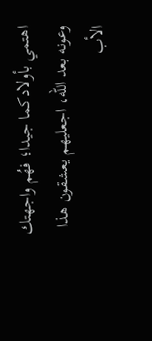اهتمي بأولادكما جيدا؛ فهُم واجهتك وعونه بعد الله، اجعليهم يعشقون هذا الأب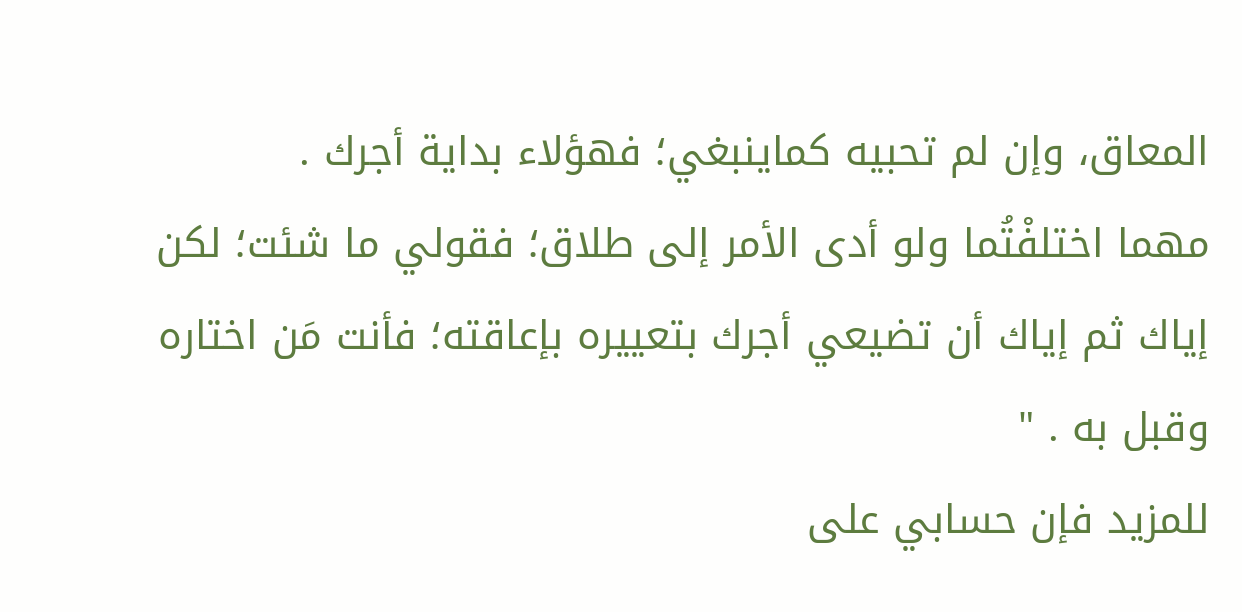المعاق، وإن لم تحبيه كماينبغي؛ فهؤلاء بداية أجرك .
مهما اختلفْتُما ولو أدى الأمر إلى طلاق؛ فقولي ما شئت؛ لكن إياك ثم إياك أن تضيعي أجرك بتعييره بإعاقته؛ فأنت مَن اختاره وقبل به . "
للمزيد فإن حسابي على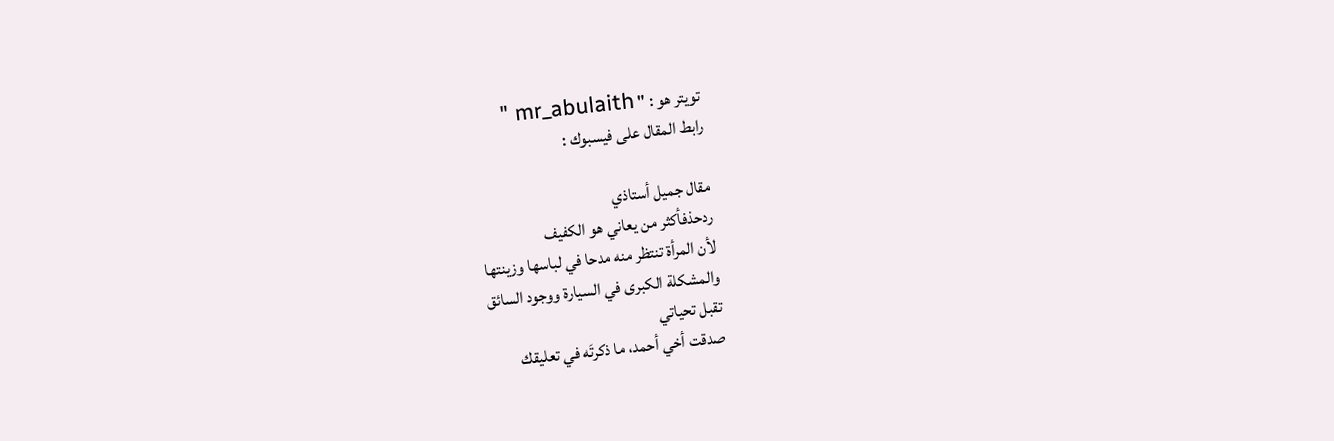تويتر هو : " mr_abulaith "
رابط المقال على فيسبوك :

مقال جميل أستاذي
ردحذفأكثر من يعاني هو الكفيف
لأن المرأة تنتظر منه مدحا في لباسها وزينتها
والمشكلة الكبرى في السيارة ووجود السائق
تقبل تحياتي
صدقت أخي أحمد، ما ذكرتَه في تعليقك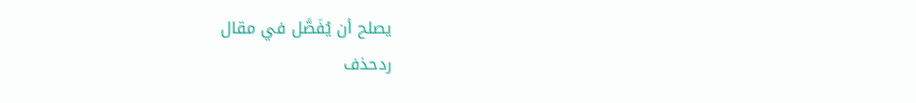يصلح أن يُفَصَّل في مقال
ردحذف